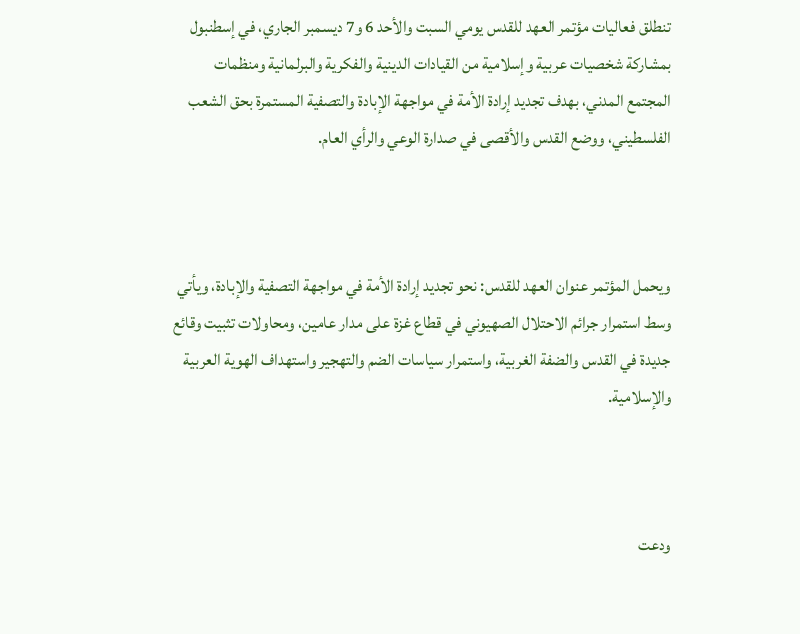تنطلق فعاليات مؤتمر العهد للقدس يومي السبت والأحد 6 و7 ديسمبر الجاري، في إسطنبول بمشاركة شخصيات عربية وإسلامية من القيادات الدينية والفكرية والبرلمانية ومنظمات المجتمع المدني، بهدف تجديد إرادة الأمة في مواجهة الإبادة والتصفية المستمرة بحق الشعب الفلسطيني، ووضع القدس والأقصى في صدارة الوعي والرأي العام.



ويحمل المؤتمر عنوان العهد للقدس: نحو تجديد إرادة الأمة في مواجهة التصفية والإبادة، ويأتي وسط استمرار جرائم الاحتلال الصهيوني في قطاع غزة على مدار عامين، ومحاولات تثبيت وقائع جديدة في القدس والضفة الغربية، واستمرار سياسات الضم والتهجير واستهداف الهوية العربية والإسلامية.



ودعت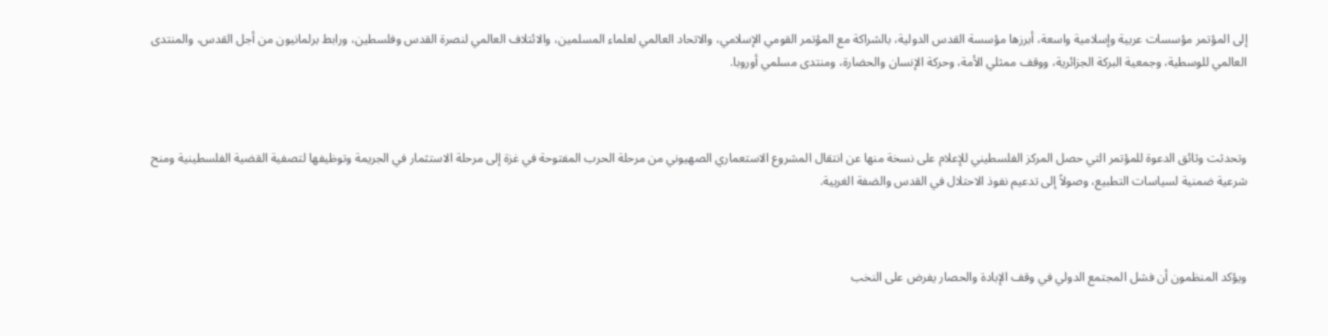إلى المؤتمر مؤسسات عربية وإسلامية واسعة، أبرزها مؤسسة القدس الدولية، بالشراكة مع المؤتمر القومي الإسلامي، والاتحاد العالمي لعلماء المسلمين، والائتلاف العالمي لنصرة القدس وفلسطين، ورابط برلمانيون من أجل القدس، والمنتدى العالمي للوسطية، وجمعية البركة الجزائرية، ووقف ممثلي الأمة، وحركة الإنسان والحضارة، ومنتدى مسلمي أوروبا.



وتحدثت وثائق الدعوة للمؤتمر التي حصل المركز الفلسطيني للإعلام على نسخة منها عن انتقال المشروع الاستعماري الصهيوني من مرحلة الحرب المفتوحة في غزة إلى مرحلة الاستثمار في الجريمة وتوظيفها لتصفية القضية الفلسطينية ومنح شرعية ضمنية لسياسات التطبيع، وصولاً إلى تدعيم نفوذ الاحتلال في القدس والضفة الغربية.



ويؤكد المنظمون أن فشل المجتمع الدولي في وقف الإبادة والحصار يفرض على النخب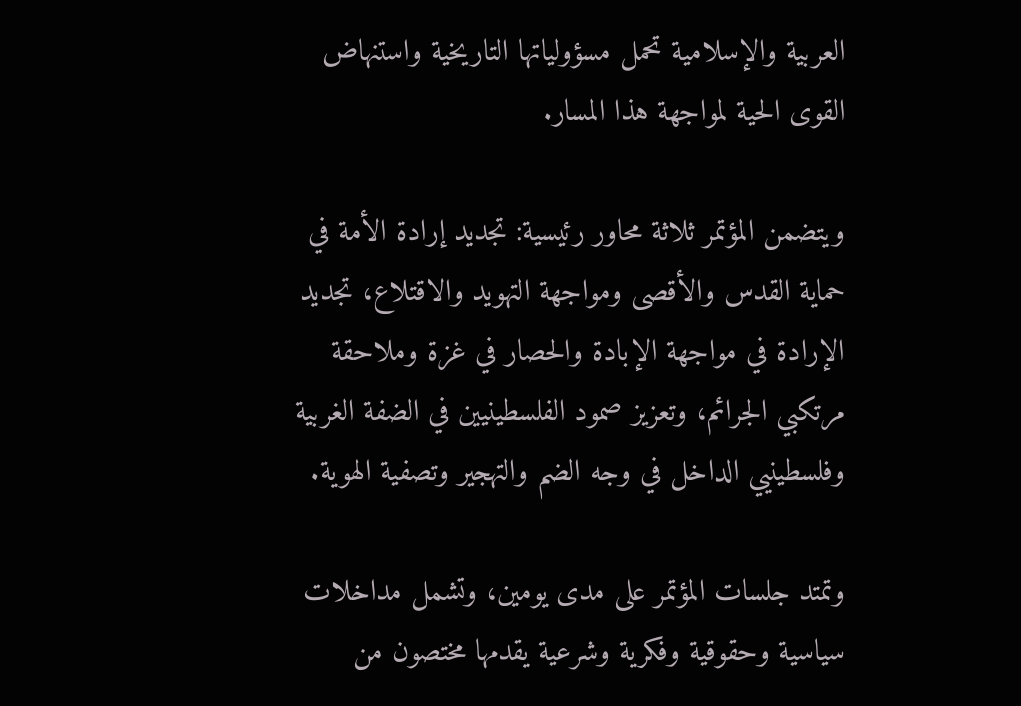العربية والإسلامية تحمل مسؤولياتها التاريخية واستنهاض القوى الحية لمواجهة هذا المسار.

ويتضمن المؤتمر ثلاثة محاور رئيسية: تجديد إرادة الأمة في حماية القدس والأقصى ومواجهة التهويد والاقتلاع، تجديد الإرادة في مواجهة الإبادة والحصار في غزة وملاحقة مرتكبي الجرائم، وتعزيز صمود الفلسطينيين في الضفة الغربية وفلسطينيي الداخل في وجه الضم والتهجير وتصفية الهوية.

وتمتد جلسات المؤتمر على مدى يومين، وتشمل مداخلات سياسية وحقوقية وفكرية وشرعية يقدمها مختصون من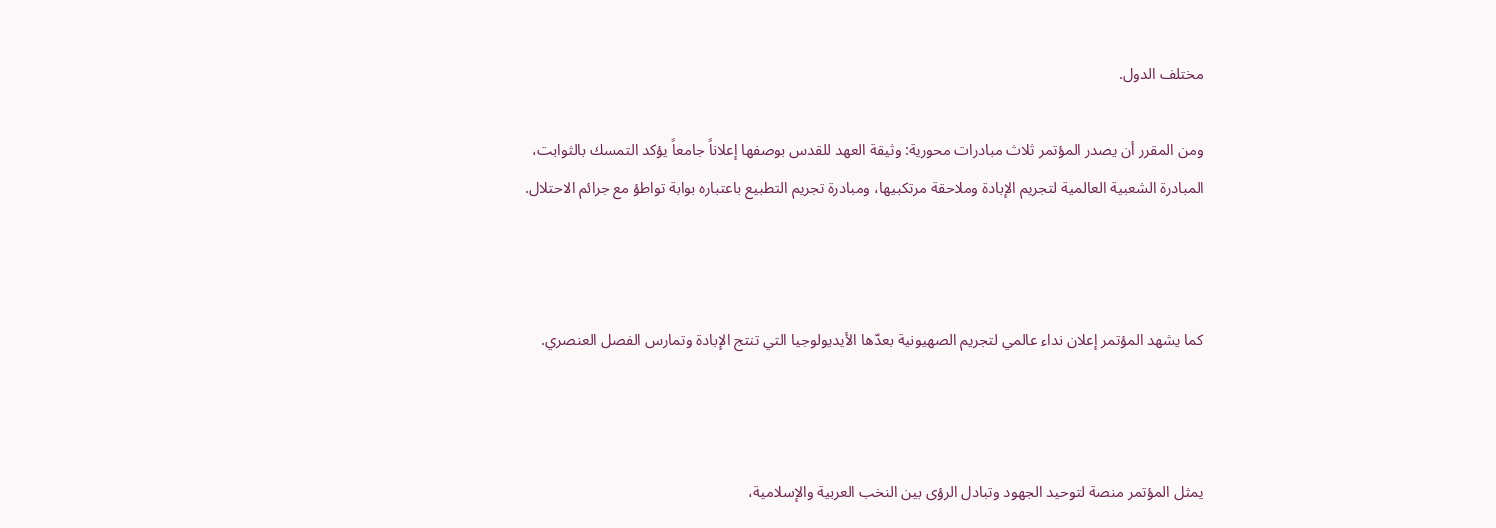مختلف الدول.

ومن المقرر أن يصدر المؤتمر ثلاث مبادرات محورية: وثيقة العهد للقدس بوصفها إعلاناً جامعاً يؤكد التمسك بالثوابت، المبادرة الشعبية العالمية لتجريم الإبادة وملاحقة مرتكبيها، ومبادرة تجريم التطبيع باعتباره بوابة تواطؤ مع جرائم الاحتلال.



كما يشهد المؤتمر إعلان نداء عالمي لتجريم الصهيونية بعدّها الأيديولوجيا التي تنتج الإبادة وتمارس الفصل العنصري.



يمثل المؤتمر منصة لتوحيد الجهود وتبادل الرؤى بين النخب العربية والإسلامية،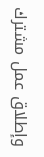وإطلاق عمل مشترك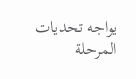يواجه تحديات المرحلة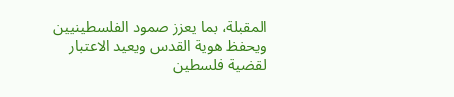المقبلة، بما يعزز صمود الفلسطينيين ويحفظ هوية القدس ويعيد الاعتبار لقضية فلسطين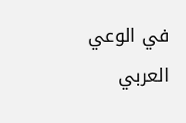في الوعي العربي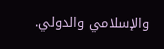والإسلامي والدولي.